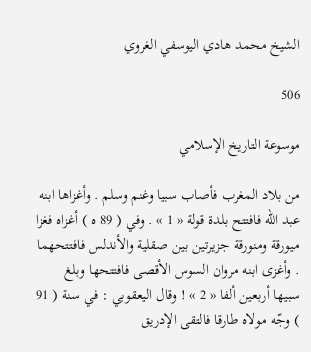الشيخ محمد هادي اليوسفي الغروي

506

موسوعة التاريخ الإسلامي

من بلاد المغرب فأصاب سبيا وغنم وسلم . وأغزاها ابنه عبد اللّه فافتتح بلدة قولة « 1 » . وفي ( 89 ه ) أغزاه فغزا ميورقة ومنورقة جزيرتين بين صقلية والأندلس فافتتحهما . وأغزى ابنه مروان السوس الأقصى فافتتحها وبلغ سبيها أربعين ألفا « 2 » ! وقال اليعقوبي : في سنة ( 91 ) وجّه مولاه طارقا فالتقى الإدريق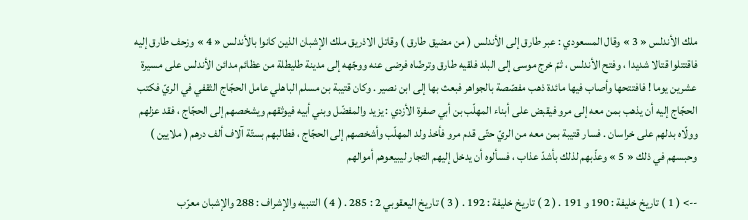ملك الأندلس « 3 » وقال المسعودي : عبر طارق إلى الأندلس ( من مضيق طارق ) وقاتل الاذريق ملك الإشبان الذين كانوا بالأندلس « 4 » وزحف طارق إليه فاقتتلوا قتالا شديدا ، وفتح الأندلس ، ثمّ خرج موسى إلى البلد فلقيه طارق وترضّاه فرضى عنه ووجّهه إلى مدينة طليطلة من عظائم مدائن الأندلس على مسيرة عشرين يوما ! فافتتحها وأصاب فيها مائدة ذهب مفصّصة بالجواهر فبعث بها إلى ابن نصير . وكان قتيبة بن مسلم الباهلي عامل الحجّاج الثقفي في الريّ فكتب الحجّاج إليه أن يذهب بمن معه إلى مرو فيقبض على أبناء المهلّب بن أبي صفرة الأزدي : يزيد والمفضّل وبني أبيه فيوثقهم ويشخصهم إلى الحجّاج ، فقد عزلهم وولّاه بدلهم على خراسان . فسار قتيبة بمن معه من الريّ حتّى قدم مرو فأخذ ولد المهلّب وأشخصهم إلى الحجّاج ، فطالبهم بستّة آلاف ألف درهم ( ملايين ) وحبسهم في ذلك « 5 » وعذّبهم لذلك بأشدّ عذاب ، فسألوه أن يدخل إليهم التجار ليبيعوهم أموالهم

--> ( 1 ) تاريخ خليفة : 190 و 191 . ( 2 ) تاريخ خليفة : 192 . ( 3 ) تاريخ اليعقوبي 2 : 285 . ( 4 ) التنبيه والإشراف : 288 والإشبان معرّب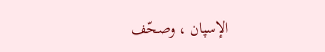الإسپان ، وصحّف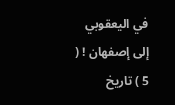في اليعقوبي إلى إصفهان ! ( 5 ) تاريخ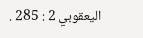اليعقوبي 2 : 285 .